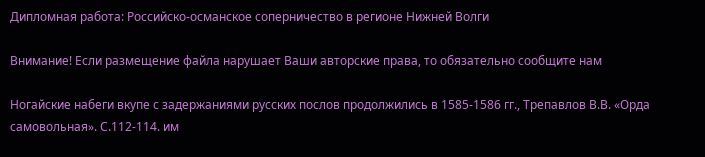Дипломная работа: Российско-османское соперничество в регионе Нижней Волги

Внимание! Если размещение файла нарушает Ваши авторские права, то обязательно сообщите нам

Ногайские набеги вкупе с задержаниями русских послов продолжились в 1585-1586 гг., Трепавлов В.В. «Орда самовольная». С.112-114. им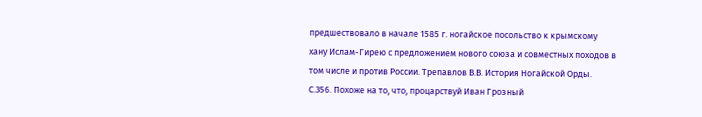предшествовало в начале 1585 г. ногайское посольство к крымскому хану Ислам-Гирею с предложением нового союза и совместных походов в том числе и против России. Трепавлов В.В. История Ногайской Орды. С.356. Похоже на то, что, процарствуй Иван Грозный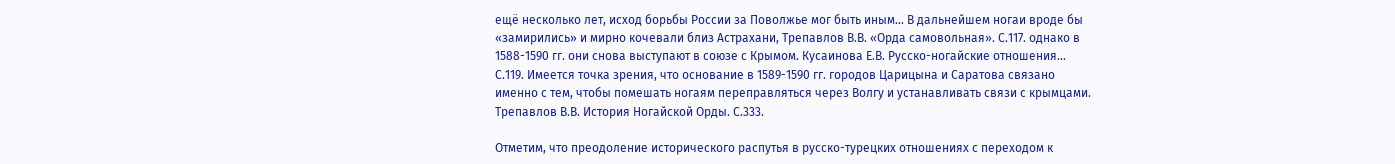ещё несколько лет, исход борьбы России за Поволжье мог быть иным… В дальнейшем ногаи вроде бы «замирились» и мирно кочевали близ Астрахани, Трепавлов В.В. «Орда самовольная». С.117. однако в 1588-1590 гг. они снова выступают в союзе с Крымом. Кусаинова Е.В. Русско-ногайские отношения... С.119. Имеется точка зрения, что основание в 1589-1590 гг. городов Царицына и Саратова связано именно с тем, чтобы помешать ногаям переправляться через Волгу и устанавливать связи с крымцами. Трепавлов В.В. История Ногайской Орды. С.333.

Отметим, что преодоление исторического распутья в русско-турецких отношениях с переходом к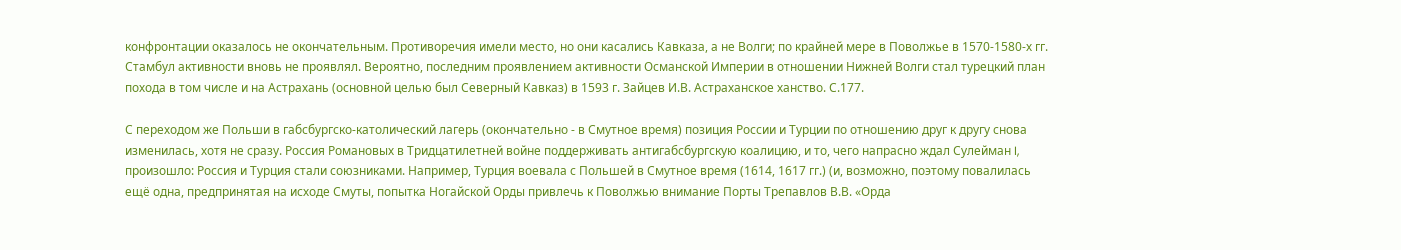конфронтации оказалось не окончательным. Противоречия имели место, но они касались Кавказа, а не Волги; по крайней мере в Поволжье в 1570-1580-х гг. Стамбул активности вновь не проявлял. Вероятно, последним проявлением активности Османской Империи в отношении Нижней Волги стал турецкий план похода в том числе и на Астрахань (основной целью был Северный Кавказ) в 1593 г. Зайцев И.В. Астраханское ханство. С.177.

С переходом же Польши в габсбургско-католический лагерь (окончательно - в Смутное время) позиция России и Турции по отношению друг к другу снова изменилась, хотя не сразу. Россия Романовых в Тридцатилетней войне поддерживать антигабсбургскую коалицию, и то, чего напрасно ждал Сулейман I, произошло: Россия и Турция стали союзниками. Например, Турция воевала с Польшей в Смутное время (1614, 1617 гг.) (и, возможно, поэтому повалилась ещё одна, предпринятая на исходе Смуты, попытка Ногайской Орды привлечь к Поволжью внимание Порты Трепавлов В.В. «Орда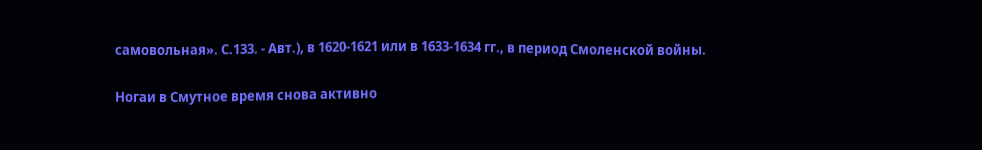самовольная». С.133. - Авт.), в 1620-1621 или в 1633-1634 гг., в период Смоленской войны.

Ногаи в Смутное время снова активно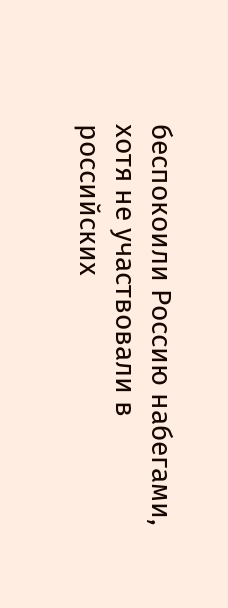беспокоили Россию набегами, хотя не участвовали в российских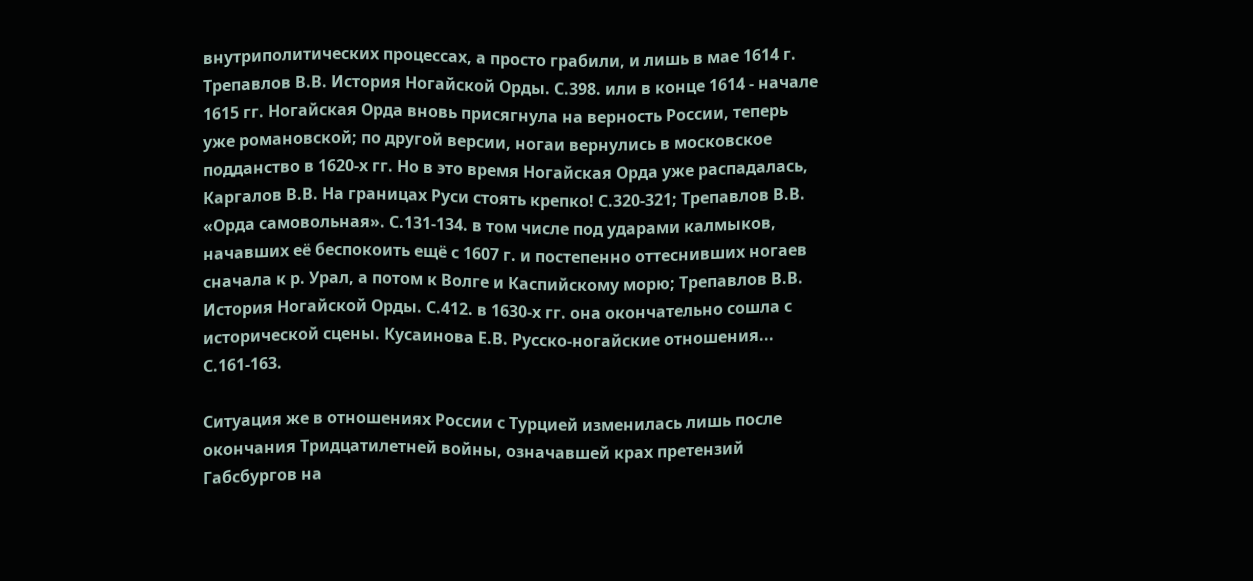внутриполитических процессах, а просто грабили, и лишь в мае 1614 г. Трепавлов В.В. История Ногайской Орды. С.398. или в конце 1614 - начале 1615 гг. Ногайская Орда вновь присягнула на верность России, теперь уже романовской; по другой версии, ногаи вернулись в московское подданство в 1620-х гг. Но в это время Ногайская Орда уже распадалась, Каргалов В.В. На границах Руси стоять крепко! С.320-321; Трепавлов В.В. «Орда самовольная». С.131-134. в том числе под ударами калмыков, начавших её беспокоить ещё с 1607 г. и постепенно оттеснивших ногаев сначала к р. Урал, а потом к Волге и Каспийскому морю; Трепавлов В.В. История Ногайской Орды. С.412. в 1630-х гг. она окончательно сошла с исторической сцены. Кусаинова Е.В. Русско-ногайские отношения... С.161-163.

Ситуация же в отношениях России с Турцией изменилась лишь после окончания Тридцатилетней войны, означавшей крах претензий Габсбургов на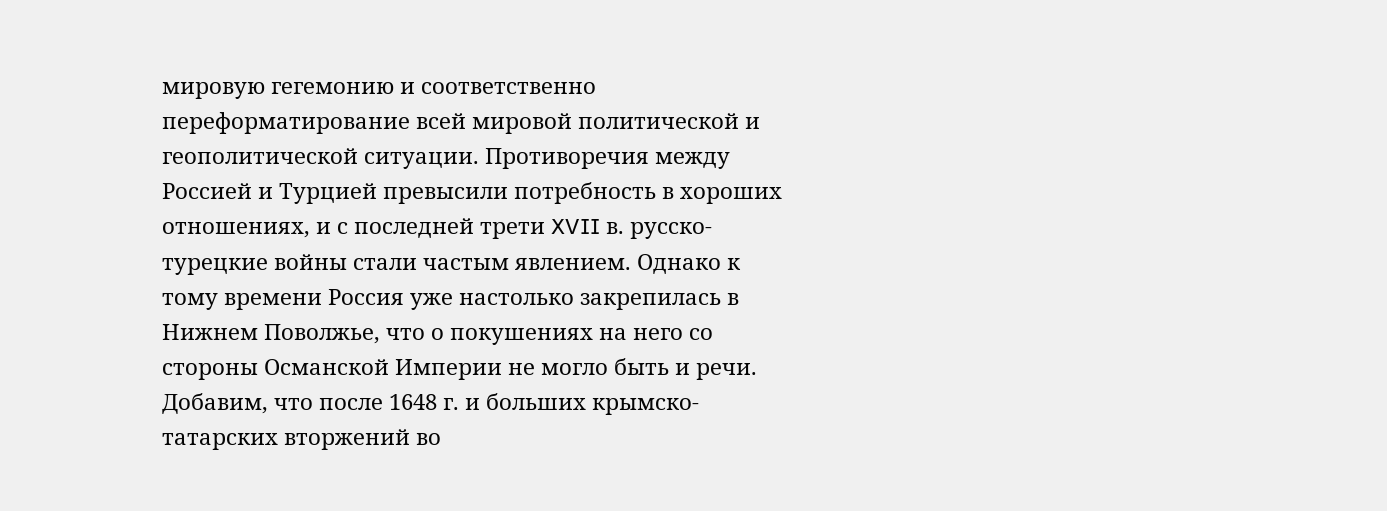мировую гегемонию и соответственно переформатирование всей мировой политической и геополитической ситуации. Противоречия между Россией и Турцией превысили потребность в хороших отношениях, и с последней трети XVII в. русско-турецкие войны стали частым явлением. Однако к тому времени Россия уже настолько закрепилась в Нижнем Поволжье, что о покушениях на него со стороны Османской Империи не могло быть и речи. Добавим, что после 1648 г. и больших крымско-татарских вторжений во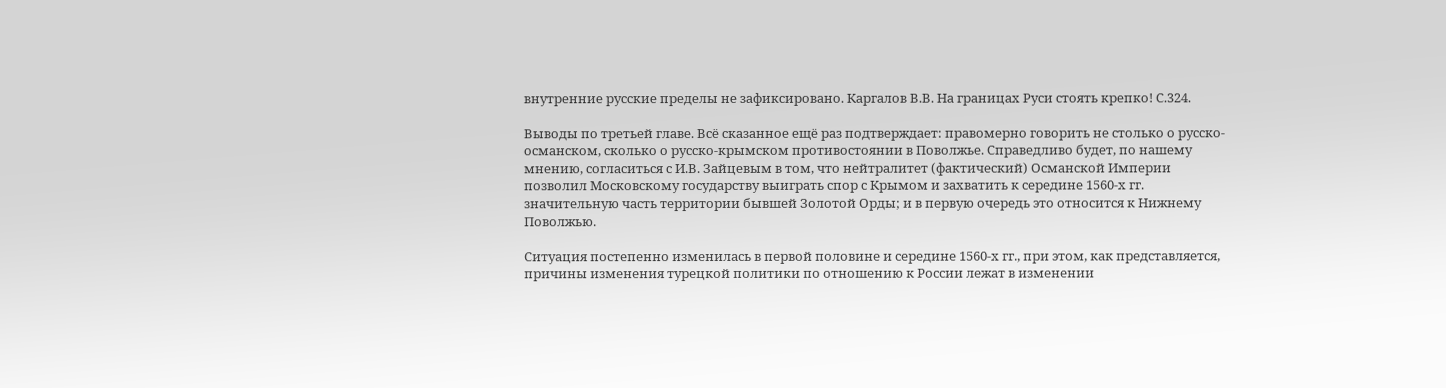внутренние русские пределы не зафиксировано. Каргалов В.В. На границах Руси стоять крепко! С.324.

Выводы по третьей главе. Всё сказанное ещё раз подтверждает: правомерно говорить не столько о русско-османском, сколько о русско-крымском противостоянии в Поволжье. Справедливо будет, по нашему мнению, согласиться с И.В. Зайцевым в том, что нейтралитет (фактический) Османской Империи позволил Московскому государству выиграть спор с Крымом и захватить к середине 1560-х гг. значительную часть территории бывшей Золотой Орды; и в первую очередь это относится к Нижнему Поволжью.

Ситуация постепенно изменилась в первой половине и середине 1560-х гг., при этом, как представляется, причины изменения турецкой политики по отношению к России лежат в изменении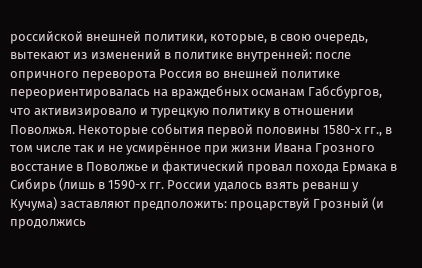российской внешней политики, которые, в свою очередь, вытекают из изменений в политике внутренней: после опричного переворота Россия во внешней политике переориентировалась на враждебных османам Габсбургов, что активизировало и турецкую политику в отношении Поволжья. Некоторые события первой половины 1580-х гг., в том числе так и не усмирённое при жизни Ивана Грозного восстание в Поволжье и фактический провал похода Ермака в Сибирь (лишь в 1590-х гг. России удалось взять реванш у Кучума) заставляют предположить: процарствуй Грозный (и продолжись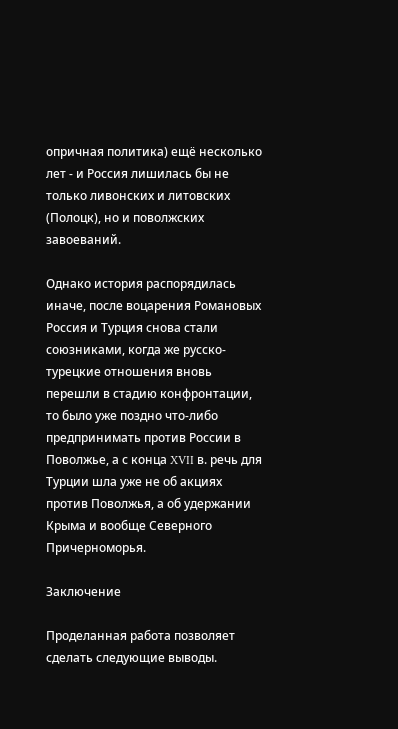опричная политика) ещё несколько лет - и Россия лишилась бы не только ливонских и литовских (Полоцк), но и поволжских завоеваний.

Однако история распорядилась иначе, после воцарения Романовых Россия и Турция снова стали союзниками, когда же русско-турецкие отношения вновь перешли в стадию конфронтации, то было уже поздно что-либо предпринимать против России в Поволжье, а с конца XVII в. речь для Турции шла уже не об акциях против Поволжья, а об удержании Крыма и вообще Северного Причерноморья.

Заключение

Проделанная работа позволяет сделать следующие выводы.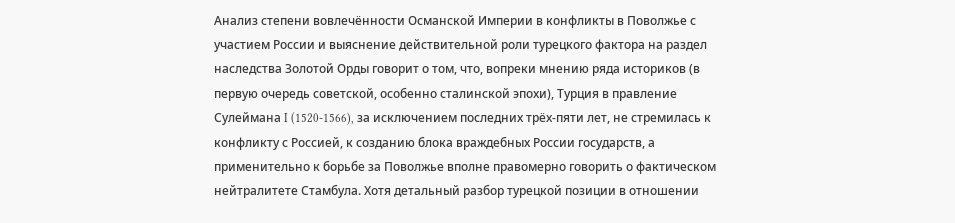Анализ степени вовлечённости Османской Империи в конфликты в Поволжье с участием России и выяснение действительной роли турецкого фактора на раздел наследства Золотой Орды говорит о том, что, вопреки мнению ряда историков (в первую очередь советской, особенно сталинской эпохи), Турция в правление Сулеймана I (1520-1566), за исключением последних трёх-пяти лет, не стремилась к конфликту с Россией, к созданию блока враждебных России государств, а применительно к борьбе за Поволжье вполне правомерно говорить о фактическом нейтралитете Стамбула. Хотя детальный разбор турецкой позиции в отношении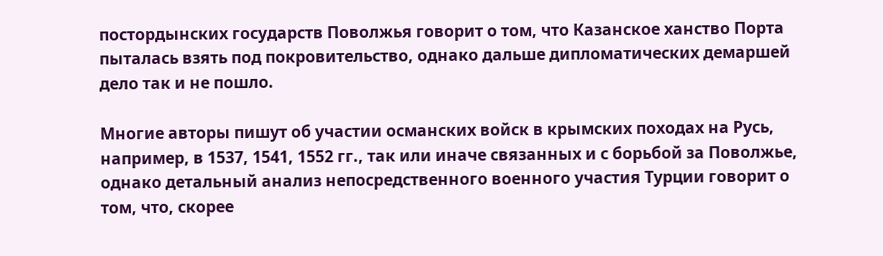постордынских государств Поволжья говорит о том, что Казанское ханство Порта пыталась взять под покровительство, однако дальше дипломатических демаршей дело так и не пошло.

Многие авторы пишут об участии османских войск в крымских походах на Русь, например, в 1537, 1541, 1552 гг., так или иначе связанных и с борьбой за Поволжье, однако детальный анализ непосредственного военного участия Турции говорит о том, что, скорее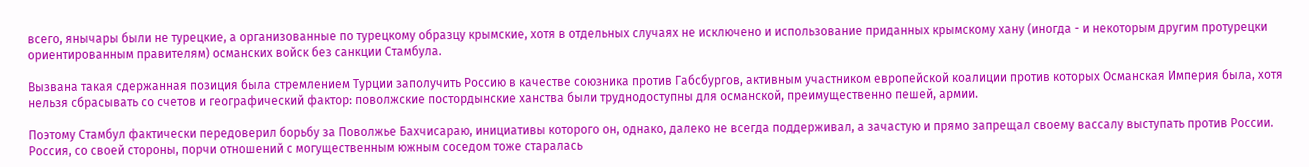всего, янычары были не турецкие, а организованные по турецкому образцу крымские, хотя в отдельных случаях не исключено и использование приданных крымскому хану (иногда - и некоторым другим протурецки ориентированным правителям) османских войск без санкции Стамбула.

Вызвана такая сдержанная позиция была стремлением Турции заполучить Россию в качестве союзника против Габсбургов, активным участником европейской коалиции против которых Османская Империя была, хотя нельзя сбрасывать со счетов и географический фактор: поволжские постордынские ханства были труднодоступны для османской, преимущественно пешей, армии.

Поэтому Стамбул фактически передоверил борьбу за Поволжье Бахчисараю, инициативы которого он, однако, далеко не всегда поддерживал, а зачастую и прямо запрещал своему вассалу выступать против России. Россия, со своей стороны, порчи отношений с могущественным южным соседом тоже старалась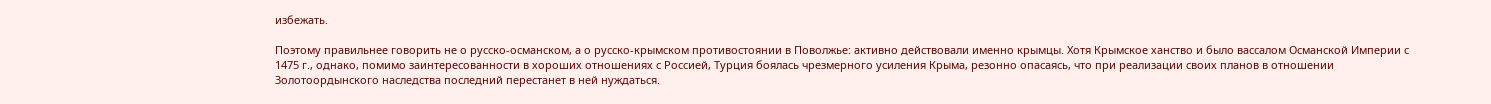избежать.

Поэтому правильнее говорить не о русско-османском, а о русско-крымском противостоянии в Поволжье: активно действовали именно крымцы. Хотя Крымское ханство и было вассалом Османской Империи с 1475 г., однако, помимо заинтересованности в хороших отношениях с Россией, Турция боялась чрезмерного усиления Крыма, резонно опасаясь, что при реализации своих планов в отношении Золотоордынского наследства последний перестанет в ней нуждаться.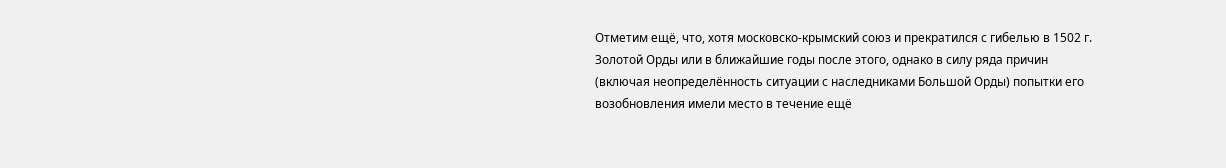Отметим ещё, что, хотя московско-крымский союз и прекратился с гибелью в 1502 г. Золотой Орды или в ближайшие годы после этого, однако в силу ряда причин (включая неопределённость ситуации с наследниками Большой Орды) попытки его возобновления имели место в течение ещё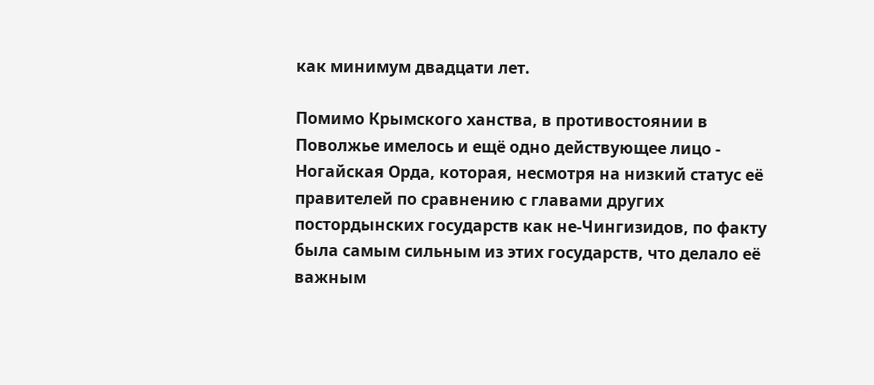как минимум двадцати лет.

Помимо Крымского ханства, в противостоянии в Поволжье имелось и ещё одно действующее лицо - Ногайская Орда, которая, несмотря на низкий статус её правителей по сравнению с главами других постордынских государств как не-Чингизидов, по факту была самым сильным из этих государств, что делало её важным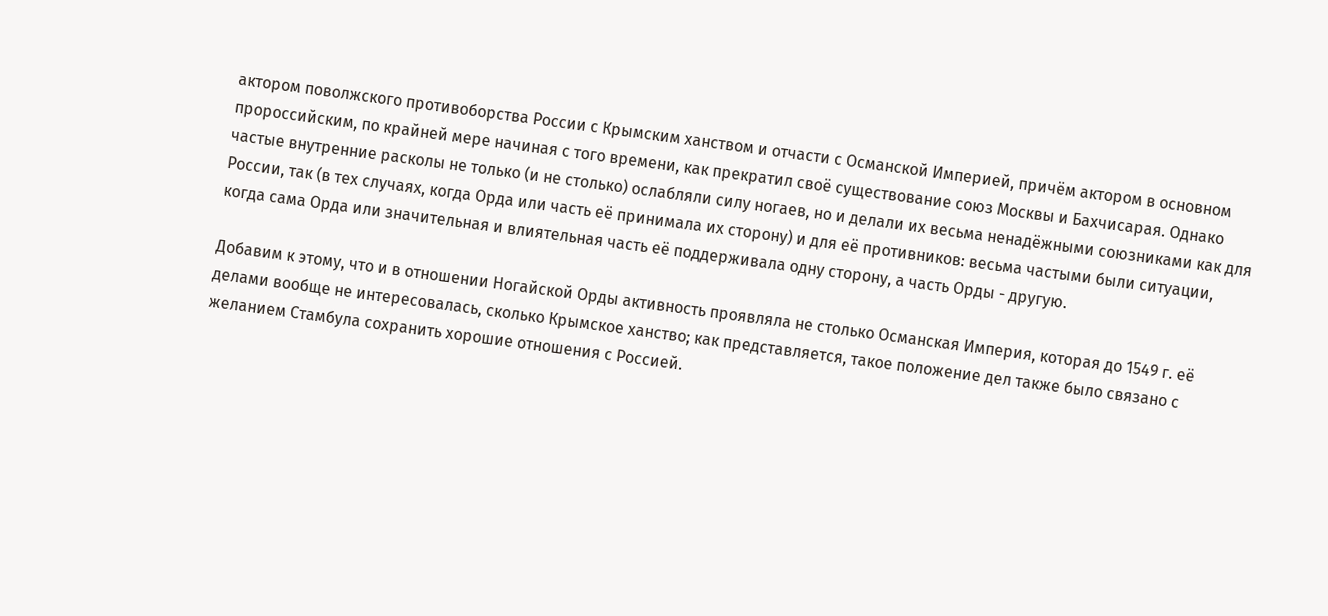актором поволжского противоборства России с Крымским ханством и отчасти с Османской Империей, причём актором в основном пророссийским, по крайней мере начиная с того времени, как прекратил своё существование союз Москвы и Бахчисарая. Однако частые внутренние расколы не только (и не столько) ослабляли силу ногаев, но и делали их весьма ненадёжными союзниками как для России, так (в тех случаях, когда Орда или часть её принимала их сторону) и для её противников: весьма частыми были ситуации, когда сама Орда или значительная и влиятельная часть её поддерживала одну сторону, а часть Орды - другую.

Добавим к этому, что и в отношении Ногайской Орды активность проявляла не столько Османская Империя, которая до 1549 г. её делами вообще не интересовалась, сколько Крымское ханство; как представляется, такое положение дел также было связано с желанием Стамбула сохранить хорошие отношения с Россией.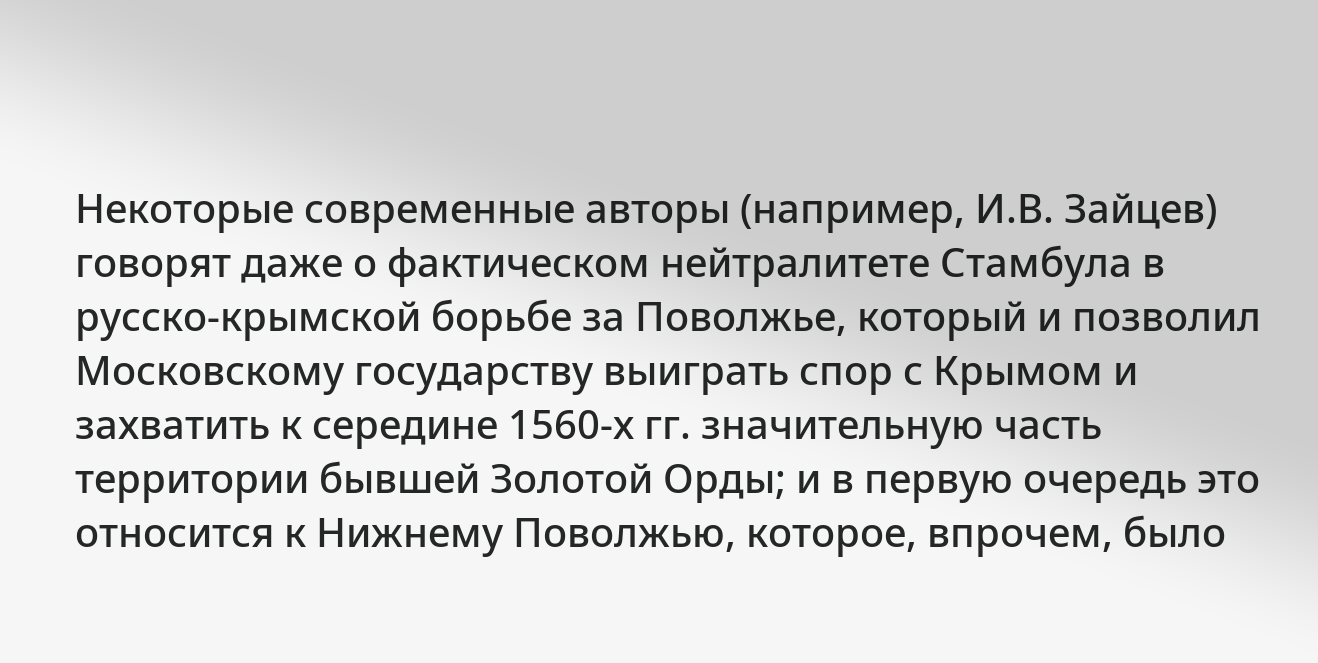Некоторые современные авторы (например, И.В. Зайцев) говорят даже о фактическом нейтралитете Стамбула в русско-крымской борьбе за Поволжье, который и позволил Московскому государству выиграть спор с Крымом и захватить к середине 1560-х гг. значительную часть территории бывшей Золотой Орды; и в первую очередь это относится к Нижнему Поволжью, которое, впрочем, было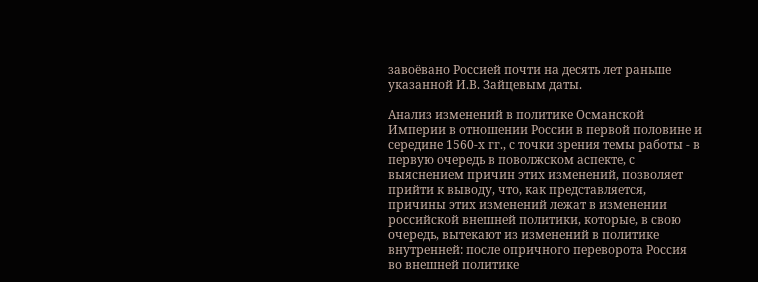завоёвано Россией почти на десять лет раньше указанной И.В. Зайцевым даты.

Анализ изменений в политике Османской Империи в отношении России в первой половине и середине 1560-х гг., с точки зрения темы работы - в первую очередь в поволжском аспекте, с выяснением причин этих изменений, позволяет прийти к выводу, что, как представляется, причины этих изменений лежат в изменении российской внешней политики, которые, в свою очередь, вытекают из изменений в политике внутренней: после опричного переворота Россия во внешней политике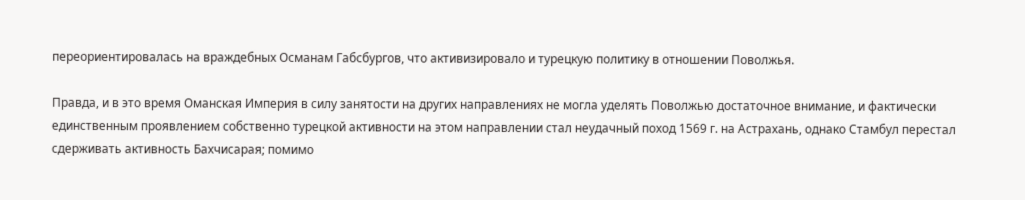переориентировалась на враждебных Османам Габсбургов, что активизировало и турецкую политику в отношении Поволжья.

Правда, и в это время Оманская Империя в силу занятости на других направлениях не могла уделять Поволжью достаточное внимание, и фактически единственным проявлением собственно турецкой активности на этом направлении стал неудачный поход 1569 г. на Астрахань, однако Стамбул перестал сдерживать активность Бахчисарая; помимо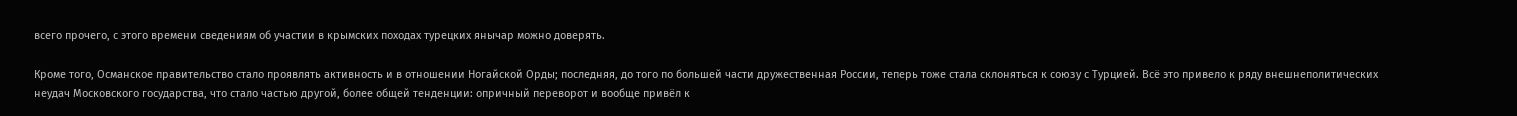всего прочего, с этого времени сведениям об участии в крымских походах турецких янычар можно доверять.

Кроме того, Османское правительство стало проявлять активность и в отношении Ногайской Орды; последняя, до того по большей части дружественная России, теперь тоже стала склоняться к союзу с Турцией. Всё это привело к ряду внешнеполитических неудач Московского государства, что стало частью другой, более общей тенденции: опричный переворот и вообще привёл к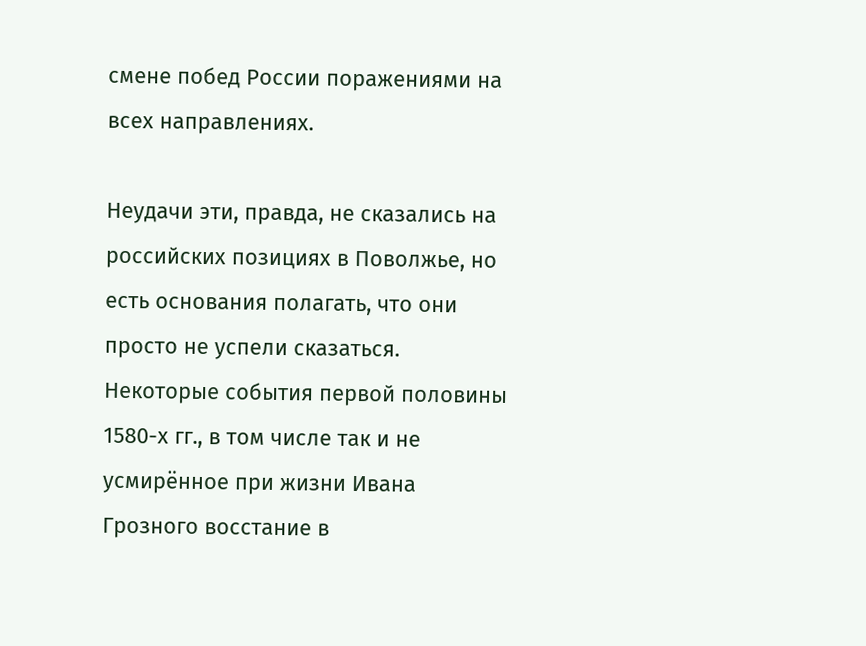смене побед России поражениями на всех направлениях.

Неудачи эти, правда, не сказались на российских позициях в Поволжье, но есть основания полагать, что они просто не успели сказаться. Некоторые события первой половины 1580-х гг., в том числе так и не усмирённое при жизни Ивана Грозного восстание в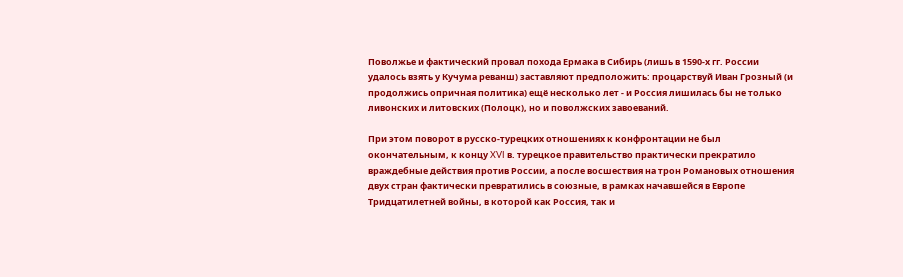Поволжье и фактический провал похода Ермака в Сибирь (лишь в 1590-х гг. России удалось взять у Кучума реванш) заставляют предположить: процарствуй Иван Грозный (и продолжись опричная политика) ещё несколько лет - и Россия лишилась бы не только ливонских и литовских (Полоцк), но и поволжских завоеваний.

При этом поворот в русско-турецких отношениях к конфронтации не был окончательным, к концу XVI в. турецкое правительство практически прекратило враждебные действия против России, а после восшествия на трон Романовых отношения двух стран фактически превратились в союзные, в рамках начавшейся в Европе Тридцатилетней войны, в которой как Россия, так и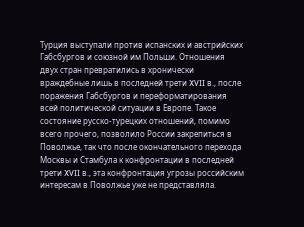Турция выступали против испанских и австрийских Габсбургов и союзной им Польши. Отношения двух стран превратились в хронически враждебные лишь в последней трети XVII в., после поражения Габсбургов и переформатирования всей политической ситуации в Европе. Такое состояние русско-турецких отношений, помимо всего прочего, позволило России закрепиться в Поволжье, так что после окончательного перехода Москвы и Стамбула к конфронтации в последней трети XVII в., эта конфронтация угрозы российским интересам в Поволжье уже не представляла.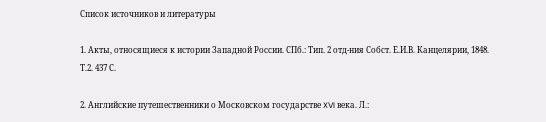Список источников и литературы

1. Акты, относящиеся к истории Западной России. СПб.: Тип. 2 отд-ния Собст. Е.И.В. Канцелярии, 1848. Т.2. 437 С.

2. Английские путешественники о Московском государстве XVI века. Л.: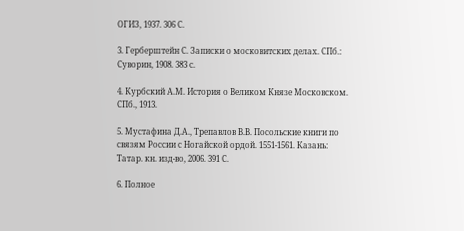ОГИЗ, 1937. 306 С.

3. Герберштейн С. Записки о московитских делах. СПб.: Суворин, 1908. 383 с.

4. Курбский А.М. История о Великом Князе Московском. СПб., 1913.

5. Мустафина Д.А., Трепавлов В.В. Посольские книги по связям России с Ногайской ордой. 1551-1561. Казань: Татар. кн. изд-во, 2006. 391 С.

6. Полное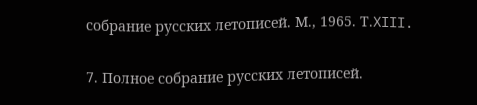собрание русских летописей. М., 1965. Т.XIII.

7. Полное собрание русских летописей.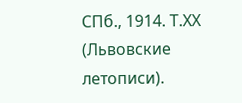СПб., 1914. Т.ХХ (Львовские летописи).